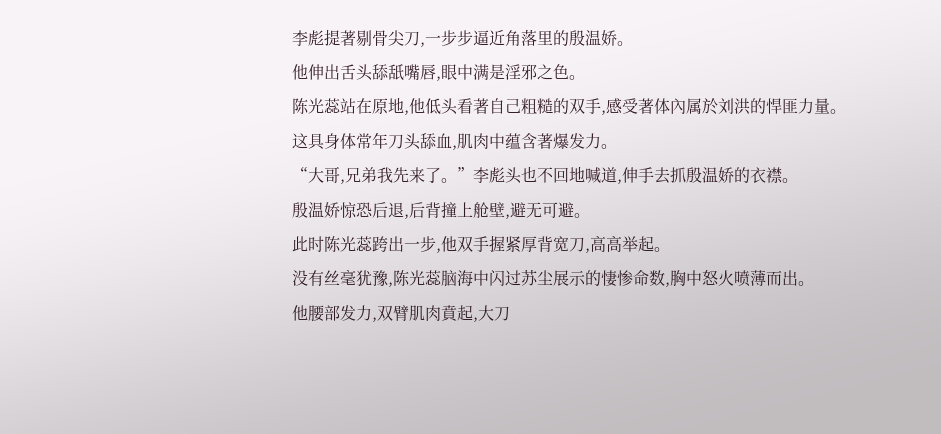李彪提著剔骨尖刀,一步步逼近角落里的殷温娇。
他伸出舌头舔舐嘴唇,眼中满是淫邪之色。
陈光蕊站在原地,他低头看著自己粗糙的双手,感受著体內属於刘洪的悍匪力量。
这具身体常年刀头舔血,肌肉中蕴含著爆发力。
“大哥,兄弟我先来了。”李彪头也不回地喊道,伸手去抓殷温娇的衣襟。
殷温娇惊恐后退,后背撞上舱壁,避无可避。
此时陈光蕊跨出一步,他双手握紧厚背宽刀,高高举起。
没有丝毫犹豫,陈光蕊脑海中闪过苏尘展示的悽惨命数,胸中怒火喷薄而出。
他腰部发力,双臂肌肉賁起,大刀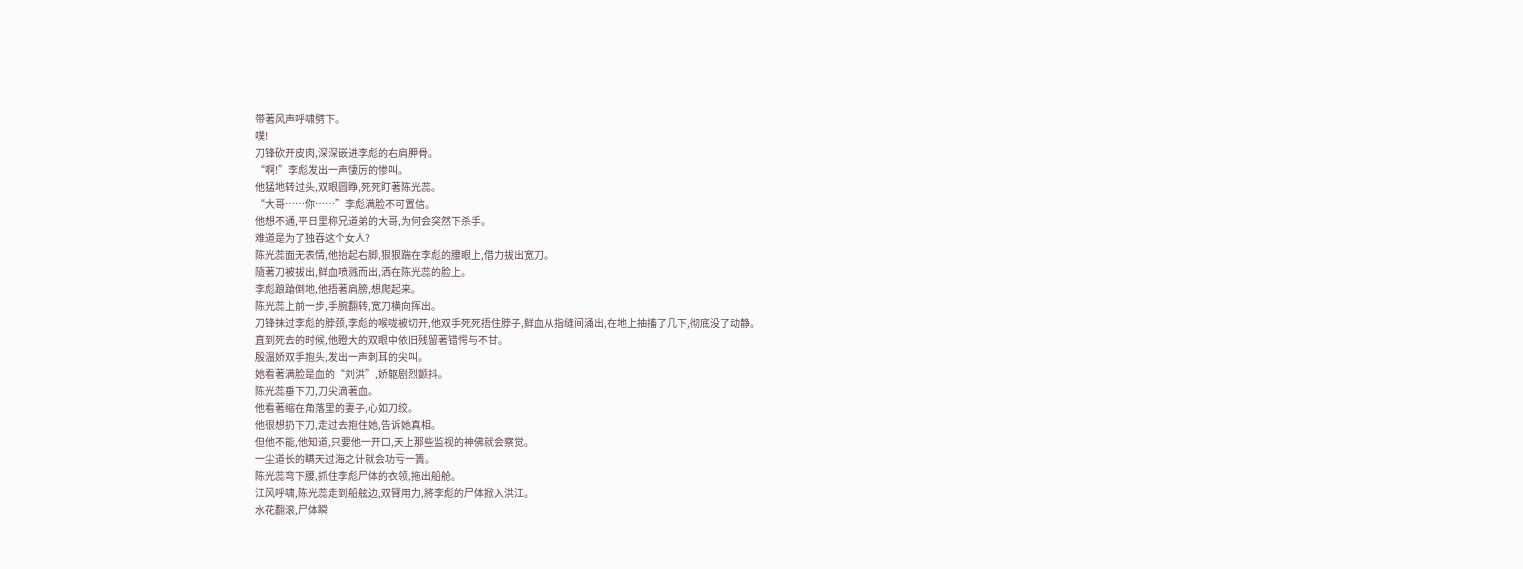带著风声呼啸劈下。
噗!
刀锋砍开皮肉,深深嵌进李彪的右肩胛骨。
“啊!”李彪发出一声悽厉的惨叫。
他猛地转过头,双眼圆睁,死死盯著陈光蕊。
“大哥……你……”李彪满脸不可置信。
他想不通,平日里称兄道弟的大哥,为何会突然下杀手。
难道是为了独吞这个女人?
陈光蕊面无表情,他抬起右脚,狠狠踹在李彪的腰眼上,借力拔出宽刀。
隨著刀被拔出,鲜血喷溅而出,洒在陈光蕊的脸上。
李彪踉蹌倒地,他捂著肩膀,想爬起来。
陈光蕊上前一步,手腕翻转,宽刀横向挥出。
刀锋抹过李彪的脖颈,李彪的喉咙被切开,他双手死死捂住脖子,鲜血从指缝间涌出,在地上抽搐了几下,彻底没了动静。
直到死去的时候,他瞪大的双眼中依旧残留著错愕与不甘。
殷温娇双手抱头,发出一声刺耳的尖叫。
她看著满脸是血的“刘洪”,娇躯剧烈颤抖。
陈光蕊垂下刀,刀尖滴著血。
他看著缩在角落里的妻子,心如刀绞。
他很想扔下刀,走过去抱住她,告诉她真相。
但他不能,他知道,只要他一开口,天上那些监视的神佛就会察觉。
一尘道长的瞒天过海之计就会功亏一簣。
陈光蕊弯下腰,抓住李彪尸体的衣领,拖出船舱。
江风呼啸,陈光蕊走到船舷边,双臂用力,將李彪的尸体掀入洪江。
水花翻滚,尸体瞬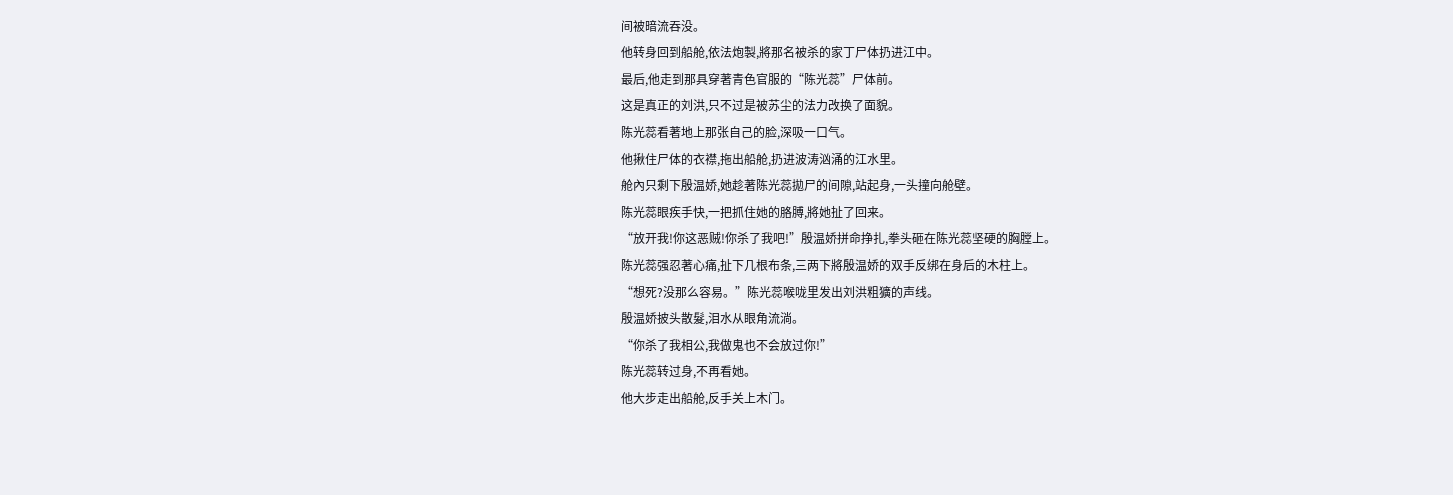间被暗流吞没。
他转身回到船舱,依法炮製,將那名被杀的家丁尸体扔进江中。
最后,他走到那具穿著青色官服的“陈光蕊”尸体前。
这是真正的刘洪,只不过是被苏尘的法力改换了面貌。
陈光蕊看著地上那张自己的脸,深吸一口气。
他揪住尸体的衣襟,拖出船舱,扔进波涛汹涌的江水里。
舱內只剩下殷温娇,她趁著陈光蕊拋尸的间隙,站起身,一头撞向舱壁。
陈光蕊眼疾手快,一把抓住她的胳膊,將她扯了回来。
“放开我!你这恶贼!你杀了我吧!”殷温娇拼命挣扎,拳头砸在陈光蕊坚硬的胸膛上。
陈光蕊强忍著心痛,扯下几根布条,三两下將殷温娇的双手反绑在身后的木柱上。
“想死?没那么容易。”陈光蕊喉咙里发出刘洪粗獷的声线。
殷温娇披头散髮,泪水从眼角流淌。
“你杀了我相公,我做鬼也不会放过你!”
陈光蕊转过身,不再看她。
他大步走出船舱,反手关上木门。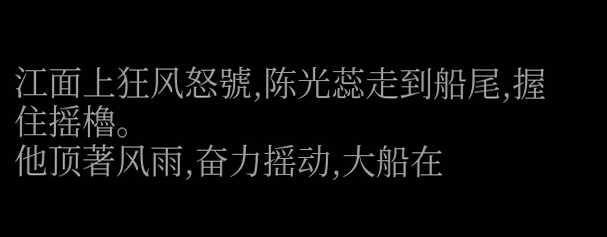江面上狂风怒號,陈光蕊走到船尾,握住摇櫓。
他顶著风雨,奋力摇动,大船在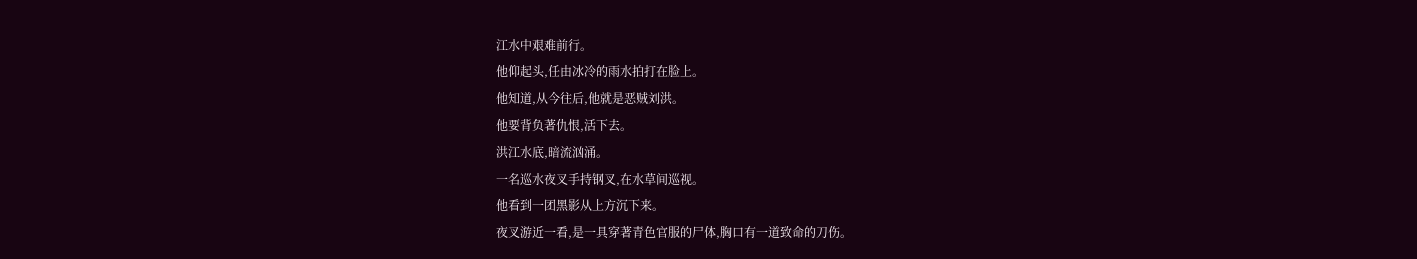江水中艰难前行。
他仰起头,任由冰冷的雨水拍打在脸上。
他知道,从今往后,他就是恶贼刘洪。
他要背负著仇恨,活下去。
洪江水底,暗流汹涌。
一名巡水夜叉手持钢叉,在水草间巡视。
他看到一团黑影从上方沉下来。
夜叉游近一看,是一具穿著青色官服的尸体,胸口有一道致命的刀伤。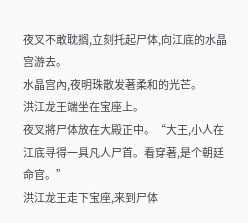夜叉不敢耽搁,立刻托起尸体,向江底的水晶宫游去。
水晶宫內,夜明珠散发著柔和的光芒。
洪江龙王端坐在宝座上。
夜叉將尸体放在大殿正中。“大王,小人在江底寻得一具凡人尸首。看穿著,是个朝廷命官。”
洪江龙王走下宝座,来到尸体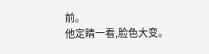前。
他定睛一看,脸色大变。